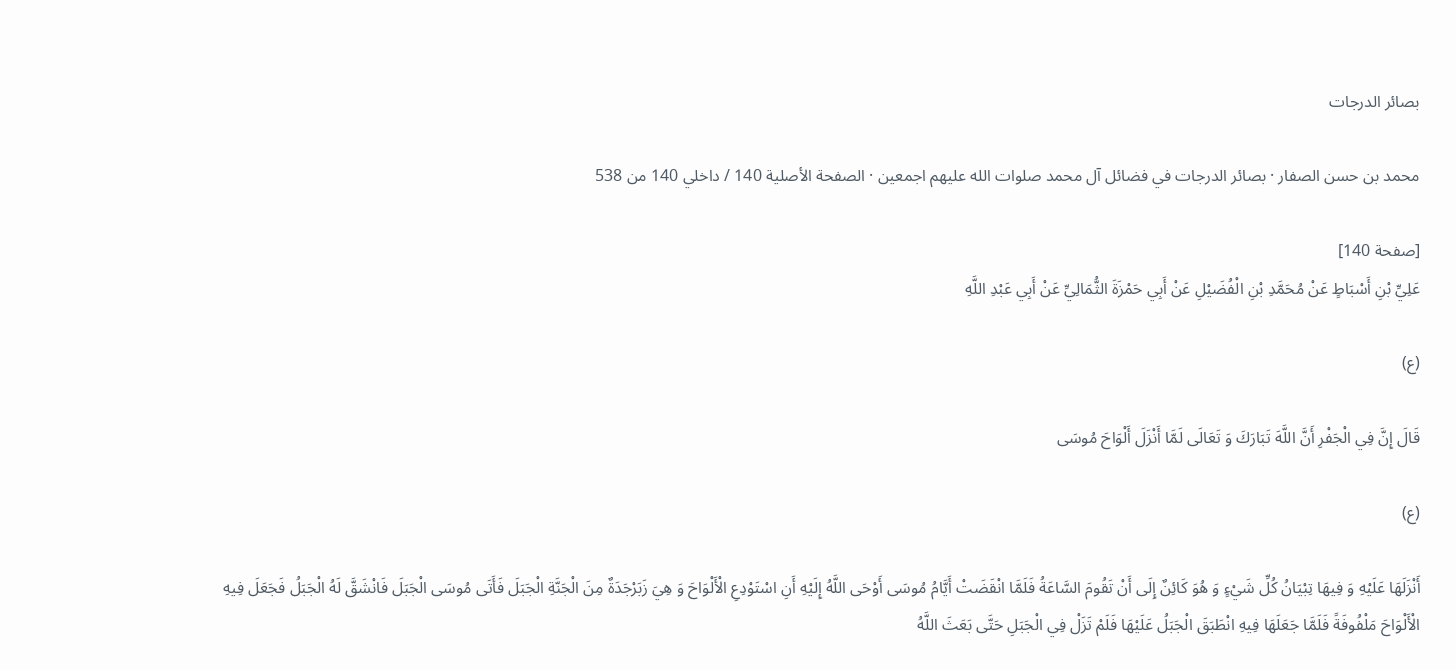بصائر الدرجات

محمد بن حسن الصفار · بصائر الدرجات في فضائل آل محمد صلوات الله عليهم اجمعين · الصفحة الأصلية 140 / داخلي 140 من 538

[صفحة 140]
عَلِيِّ بْنِ أَسْبَاطٍ عَنْ مُحَمَّدِ بْنِ الْفُضَيْلِ عَنْ أَبِي حَمْزَةَ الثُّمَالِيِّ عَنْ أَبِي عَبْدِ اللَّهِ

(ع)

قَالَ إِنَّ فِي الْجَفْرِ أَنَّ اللَّهَ تَبَارَكَ وَ تَعَالَى لَمَّا أَنْزَلَ أَلْوَاحَ مُوسَى

(ع)

أَنْزَلَهَا عَلَيْهِ وَ فِيهَا تِبْيَانُ كُلِّ شَيْءٍ وَ هُوَ كَائِنٌ إِلَى أَنْ تَقُومَ السَّاعَةُ فَلَمَّا انْقَضَتْ أَيَّامُ مُوسَى أَوْحَى اللَّهُ إِلَيْهِ أَنِ اسْتَوْدِعِ الْأَلْوَاحَ وَ هِيَ زَبَرْجَدَةٌ مِنَ الْجَنَّةِ الْجَبَلَ فَأَتَى مُوسَى الْجَبَلَ فَانْشَقَّ لَهُ الْجَبَلُ فَجَعَلَ فِيهِ الْأَلْوَاحَ مَلْفُوفَةً فَلَمَّا جَعَلَهَا فِيهِ انْطَبَقَ الْجَبَلُ عَلَيْهَا فَلَمْ تَزَلْ فِي الْجَبَلِ حَتَّى بَعَثَ اللَّهُ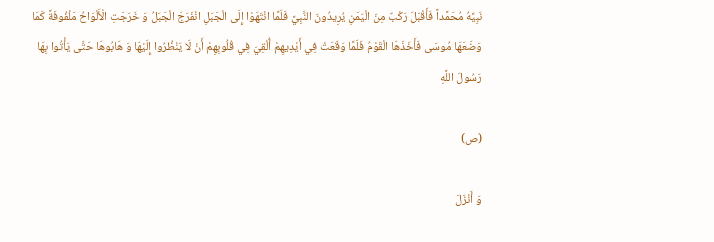نَبِيَّهُ مُحَمَّداً فَأَقْبَلَ رَكْبٌ مِنَ الْيَمَنِ يُرِيدُونَ النَّبِيَّ فَلَمَّا انْتَهَوْا إِلَى الْجَبَلِ انْفَرَجَ الْجَبَلُ وَ خَرَجَتِ الْأَلْوَاحُ مَلْفُوفَةً كَمَا وَضَعَهَا مُوسَى فَأَخَذَهَا الْقَوْمُ فَلَمَّا وَقَعَتْ فِي أَيْدِيهِمْ أُلْقِيَ فِي قُلُوبِهِمْ أَنْ لَا يَنْظُرُوا إِلَيْهَا وَ هَابُوهَا حَتَّى يَأْتُوا بِهَا رَسُولَ اللَّهِ

(ص)

وَ أَنْزَلَ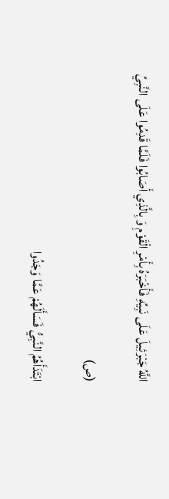اللَّهُ جَبْرَئِيلَ عَلَى نَبِيِّهِ فَأَخْبَرَهُ بِأَمْرِ الْقَوْمِ وَ بِالَّذِي أَصَابُوا فَلَمَّا قَدِمُوا عَلَى النَّبِيِّ

(ص)

ابْتَدَأَهُمُ النَّبِيُّ فَسَأَلَهُمْ عَمَّا وَجَدُوا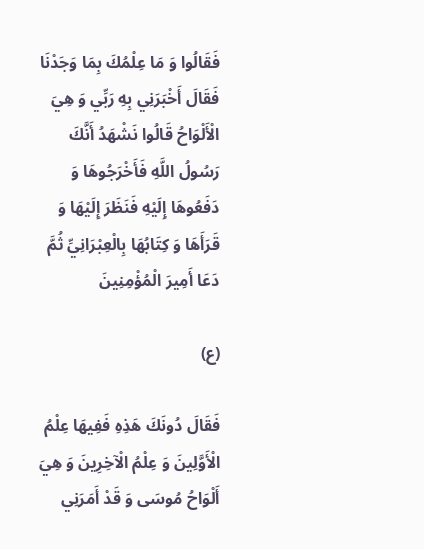فَقَالُوا وَ مَا عِلْمُكَ بِمَا وَجَدْنَا فَقَالَ أَخْبَرَنِي بِهِ رَبِّي وَ هِيَ الْأَلْوَاحُ قَالُوا نَشْهَدُ أَنَّكَ رَسُولُ اللَّهِ فَأَخْرَجُوهَا وَ دَفَعُوهَا إِلَيْهِ فَنَظَرَ إِلَيْهَا وَ قَرَأَهَا وَ كِتَابُهَا بِالْعِبْرَانِيِّ ثُمَّ دَعَا أَمِيرَ الْمُؤْمِنِينَ

(ع)

فَقَالَ دُونَكَ هَذِهِ فَفِيهَا عِلْمُ الْأَوَّلِينَ وَ عِلْمُ الْآخِرِينَ وَ هِيَ أَلْوَاحُ مُوسَى وَ قَدْ أَمَرَنِي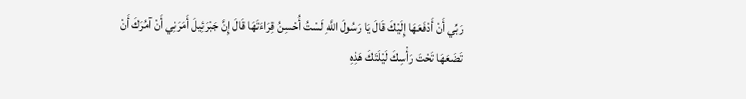رَبِّي أَنْ أَدْفَعَهَا إِلَيْكَ قَالَ يَا رَسُولَ اللَّهِ لَسْتُ أُحْسِنُ قِرَاءَتَهَا قَالَ إِنَّ جَبْرَئِيلَ أَمَرَنِي أَنْ آمُرَكَ أَنْ تَضَعَهَا تَحْتَ رَأْسِكَ لَيْلَتَكَ هَذِهِ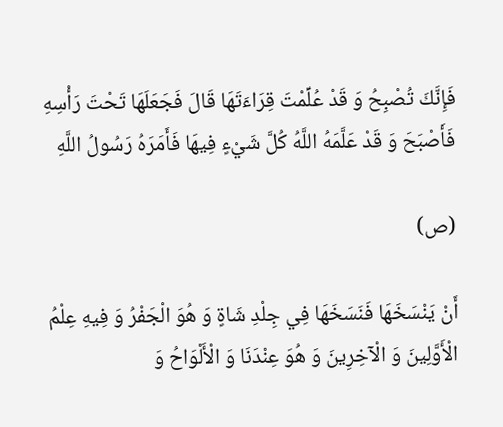فَإِنَّكَ تُصْبِحُ وَ قَدْ عُلِّمْتَ قِرَاءَتَهَا قَالَ فَجَعَلَهَا تَحْتَ رَأْسِهِ فَأَصْبَحَ وَ قَدْ عَلَّمَهُ اللَّهُ كُلَّ شَيْءٍ فِيهَا فَأَمَرَهُ رَسُولُ اللَّهِ

(ص)

أَنْ يَنْسَخَهَا فَنَسَخَهَا فِي جِلْدِ شَاةٍ وَ هُوَ الْجَفْرُ وَ فِيهِ عِلْمُ الْأَوَّلِينَ وَ الْآخِرِينَ وَ هُوَ عِنْدَنَا وَ الْأَلْوَاحُ وَ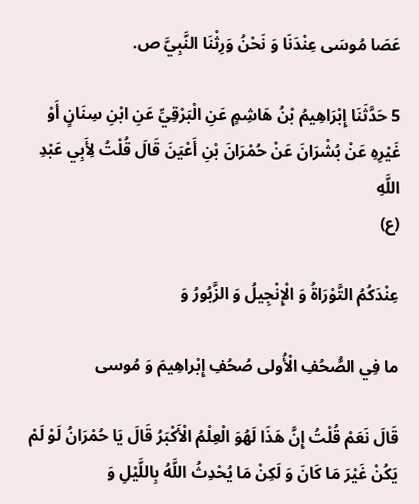عَصَا مُوسَى عِنْدَنَا وَ نَحْنُ وَرِثْنَا النَّبِيَّ ص.

5 حَدَّثَنَا إِبْرَاهِيمُ بْنُ هَاشِمٍ عَنِ الْبَرْقِيِّ عَنِ ابْنِ سِنَانٍ أَوْ غَيْرِهِ عَنْ بُشْرَانَ عَنْ حُمْرَانَ بْنِ أَعْيَنَ قَالَ قُلْتُ لِأَبِي عَبْدِ اللَّهِ
(ع)

عِنْدَكُمُ التَّوْرَاةُ وَ الْإِنْجِيلُ وَ الزَّبُورُ وَ

ما فِي الصُّحُفِ الْأُولى صُحُفِ إِبْراهِيمَ وَ مُوسى

قَالَ نَعَمْ قُلْتُ إِنَّ هَذَا لَهُوَ الْعِلْمُ الْأَكْبَرُ قَالَ يَا حُمْرَانُ لَوْ لَمْ يَكُنْ غَيْرَ مَا كَانَ وَ لَكِنْ مَا يُحْدِثُ اللَّهُ بِاللَّيْلِ وَ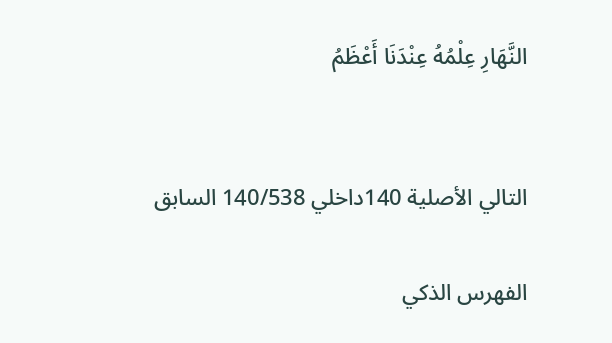النَّهَارِ عِلْمُهُ عِنْدَنَا أَعْظَمُ


التالي الأصلية 140داخلي 140/538 السابق

الفهرس الذكي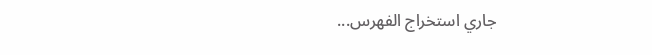جاري استخراج الفهرس...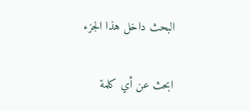البحث داخل هذا الجزء

ابحث عن أي كلمة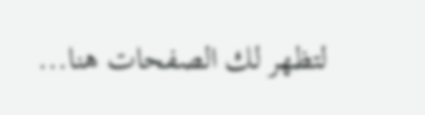لتظهر لك الصفحات هنا...